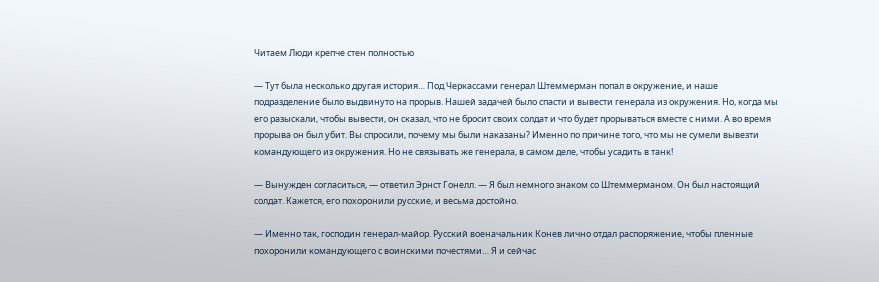Читаем Люди крепче стен полностью

— Тут была несколько другая история… Под Черкассами генерал Штеммерман попал в окружение, и наше подразделение было выдвинуто на прорыв. Нашей задачей было спасти и вывести генерала из окружения. Но, когда мы его разыскали, чтобы вывести, он сказал, что не бросит своих солдат и что будет прорываться вместе с ними. А во время прорыва он был убит. Вы спросили, почему мы были наказаны? Именно по причине того, что мы не сумели вывезти командующего из окружения. Но не связывать же генерала, в самом деле, чтобы усадить в танк!

— Вынужден согласиться, — ответил Эрнст Гонелл. — Я был немного знаком со Штеммерманом. Он был настоящий солдат. Кажется, его похоронили русские, и весьма достойно.

— Именно так, господин генерал-майор. Русский военачальник Конев лично отдал распоряжение, чтобы пленные похоронили командующего с воинскими почестями… Я и сейчас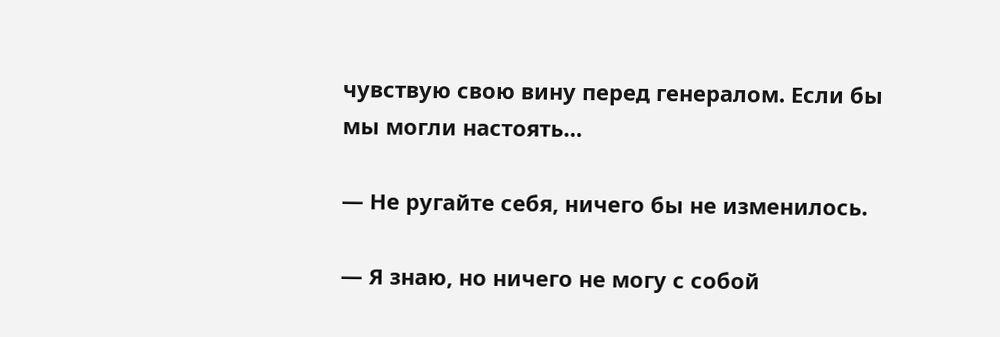чувствую свою вину перед генералом. Если бы мы могли настоять…

— Не ругайте себя, ничего бы не изменилось.

— Я знаю, но ничего не могу с собой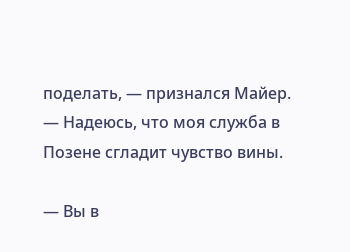поделать, — признался Майер. — Надеюсь, что моя служба в Позене сгладит чувство вины.

— Вы в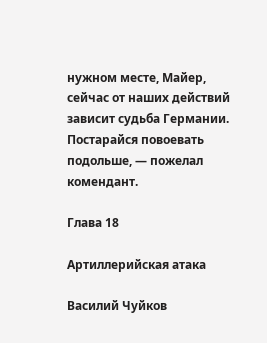нужном месте, Майер, сейчас от наших действий зависит судьба Германии. Постарайся повоевать подольше, — пожелал комендант.

Глава 18

Артиллерийская атака

Василий Чуйков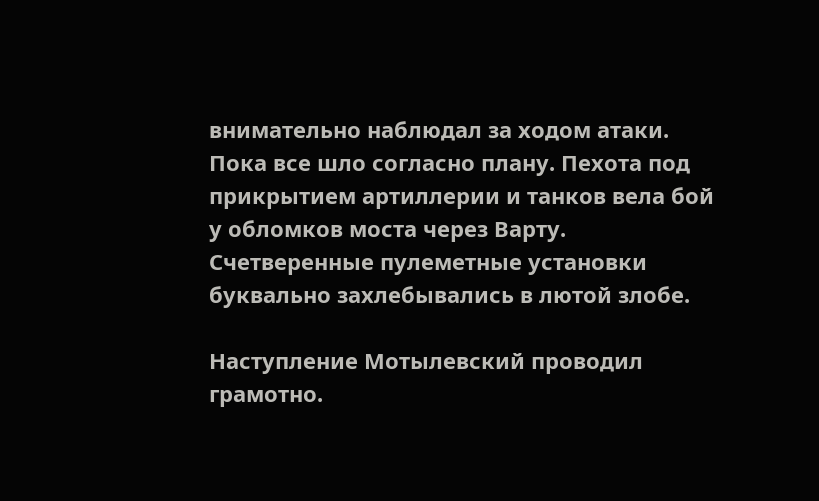внимательно наблюдал за ходом атаки. Пока все шло согласно плану. Пехота под прикрытием артиллерии и танков вела бой у обломков моста через Варту. Счетверенные пулеметные установки буквально захлебывались в лютой злобе.

Наступление Мотылевский проводил грамотно.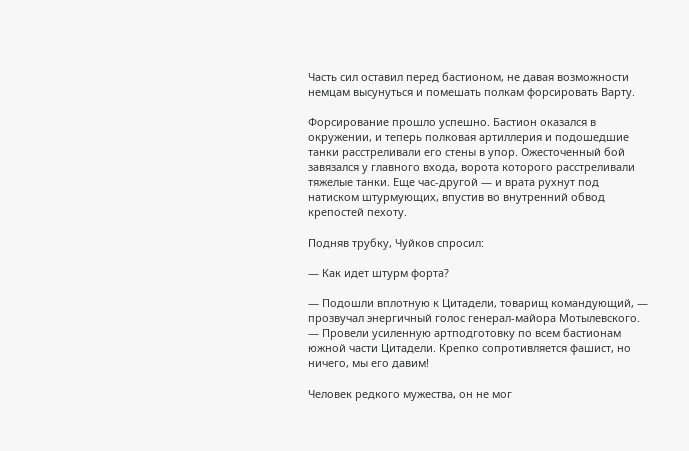Часть сил оставил перед бастионом, не давая возможности немцам высунуться и помешать полкам форсировать Варту.

Форсирование прошло успешно. Бастион оказался в окружении, и теперь полковая артиллерия и подошедшие танки расстреливали его стены в упор. Ожесточенный бой завязался у главного входа, ворота которого расстреливали тяжелые танки. Еще час-другой — и врата рухнут под натиском штурмующих, впустив во внутренний обвод крепостей пехоту.

Подняв трубку, Чуйков спросил:

— Как идет штурм форта?

— Подошли вплотную к Цитадели, товарищ командующий, — прозвучал энергичный голос генерал-майора Мотылевского. — Провели усиленную артподготовку по всем бастионам южной части Цитадели. Крепко сопротивляется фашист, но ничего, мы его давим!

Человек редкого мужества, он не мог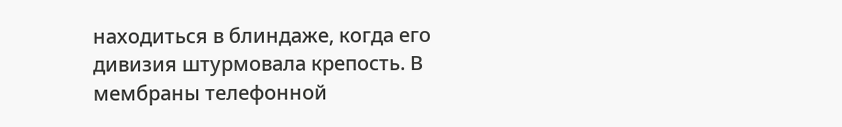находиться в блиндаже, когда его дивизия штурмовала крепость. В мембраны телефонной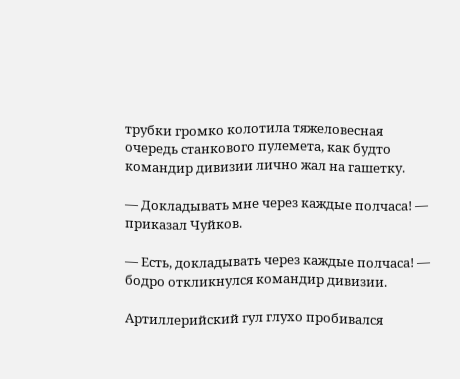трубки громко колотила тяжеловесная очередь станкового пулемета, как будто командир дивизии лично жал на гашетку.

— Докладывать мне через каждые полчаса! — приказал Чуйков.

— Есть, докладывать через каждые полчаса! — бодро откликнулся командир дивизии.

Артиллерийский гул глухо пробивался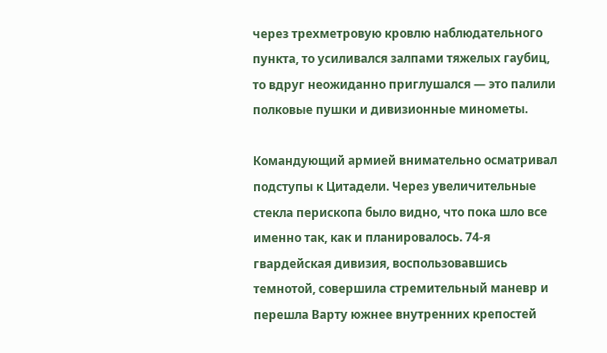через трехметровую кровлю наблюдательного пункта, то усиливался залпами тяжелых гаубиц, то вдруг неожиданно приглушался — это палили полковые пушки и дивизионные минометы.

Командующий армией внимательно осматривал подступы к Цитадели. Через увеличительные стекла перископа было видно, что пока шло все именно так, как и планировалось. 74-я гвардейская дивизия, воспользовавшись темнотой, совершила стремительный маневр и перешла Варту южнее внутренних крепостей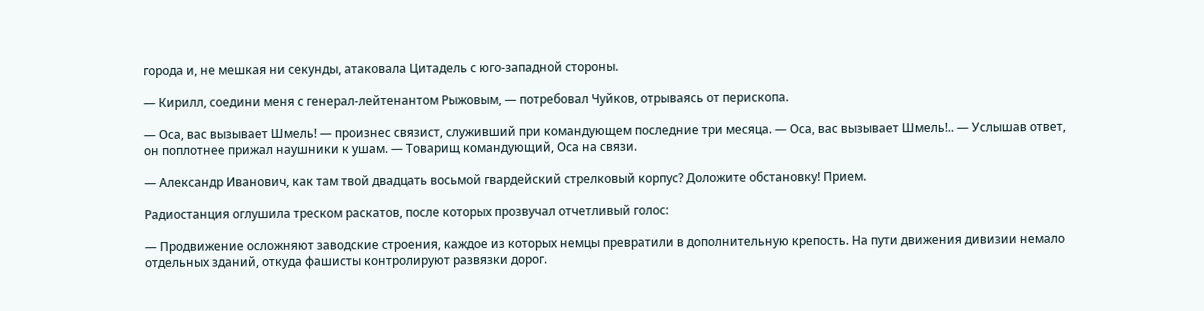города и, не мешкая ни секунды, атаковала Цитадель с юго-западной стороны.

— Кирилл, соедини меня с генерал-лейтенантом Рыжовым, — потребовал Чуйков, отрываясь от перископа.

— Оса, вас вызывает Шмель! — произнес связист, служивший при командующем последние три месяца. — Оса, вас вызывает Шмель!.. — Услышав ответ, он поплотнее прижал наушники к ушам. — Товарищ командующий, Оса на связи.

— Александр Иванович, как там твой двадцать восьмой гвардейский стрелковый корпус? Доложите обстановку! Прием.

Радиостанция оглушила треском раскатов, после которых прозвучал отчетливый голос:

— Продвижение осложняют заводские строения, каждое из которых немцы превратили в дополнительную крепость. На пути движения дивизии немало отдельных зданий, откуда фашисты контролируют развязки дорог.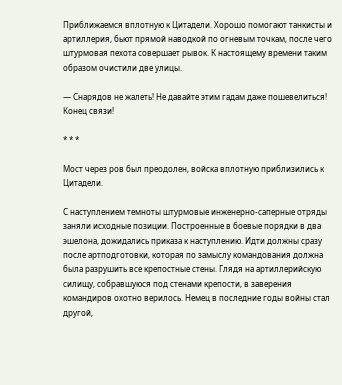Приближаемся вплотную к Цитадели. Хорошо помогают танкисты и артиллерия, бьют прямой наводкой по огневым точкам, после чего штурмовая пехота совершает рывок. К настоящему времени таким образом очистили две улицы.

— Снарядов не жалеть! Не давайте этим гадам даже пошевелиться! Конец связи!

* * *

Мост через ров был преодолен, войска вплотную приблизились к Цитадели.

С наступлением темноты штурмовые инженерно-саперные отряды заняли исходные позиции. Построенные в боевые порядки в два эшелона, дожидались приказа к наступлению. Идти должны сразу после артподготовки, которая по замыслу командования должна была разрушить все крепостные стены. Глядя на артиллерийскую силищу, собравшуюся под стенами крепости, в заверения командиров охотно верилось. Немец в последние годы войны стал другой,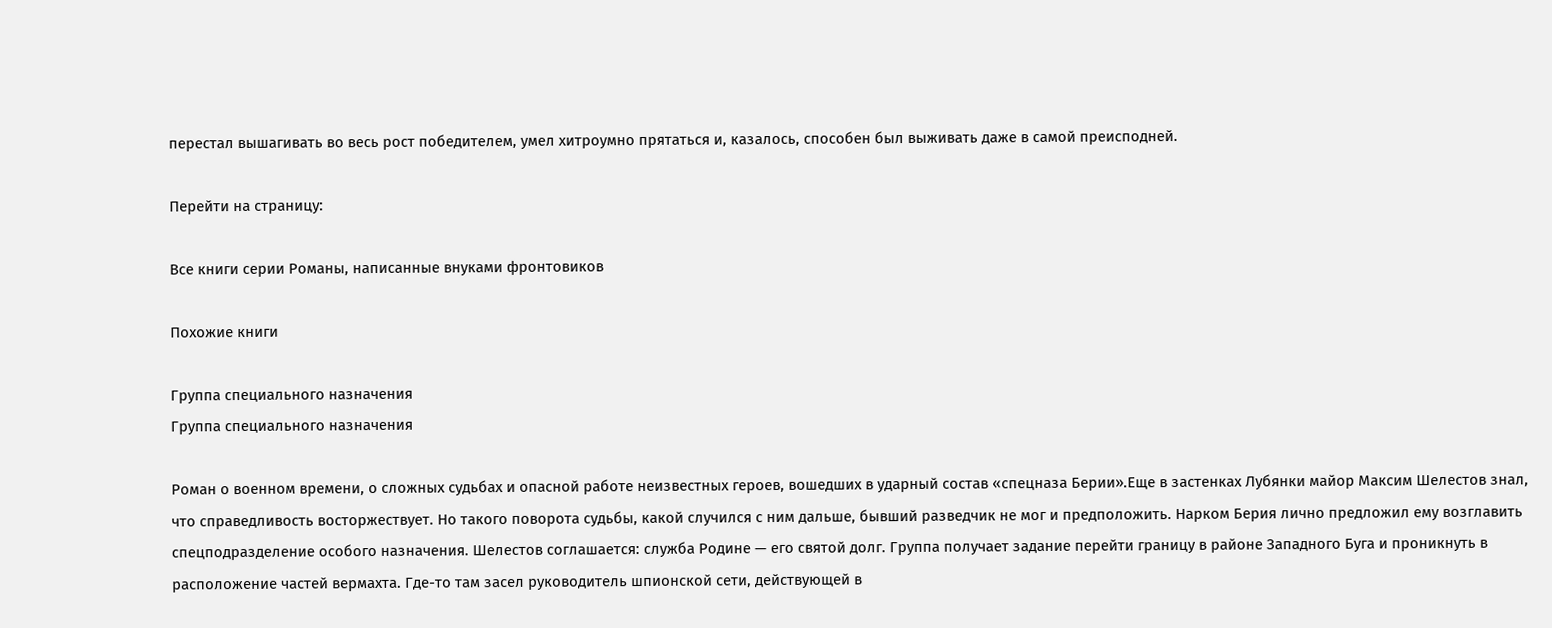перестал вышагивать во весь рост победителем, умел хитроумно прятаться и, казалось, способен был выживать даже в самой преисподней.

Перейти на страницу:

Все книги серии Романы, написанные внуками фронтовиков

Похожие книги

Группа специального назначения
Группа специального назначения

Роман о военном времени, о сложных судьбах и опасной работе неизвестных героев, вошедших в ударный состав «спецназа Берии».Еще в застенках Лубянки майор Максим Шелестов знал, что справедливость восторжествует. Но такого поворота судьбы, какой случился с ним дальше, бывший разведчик не мог и предположить. Нарком Берия лично предложил ему возглавить спецподразделение особого назначения. Шелестов соглашается: служба Родине — его святой долг. Группа получает задание перейти границу в районе Западного Буга и проникнуть в расположение частей вермахта. Где-то там засел руководитель шпионской сети, действующей в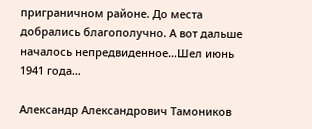приграничном районе. До места добрались благополучно. А вот дальше началось непредвиденное…Шел июнь 1941 года…

Александр Александрович Тамоников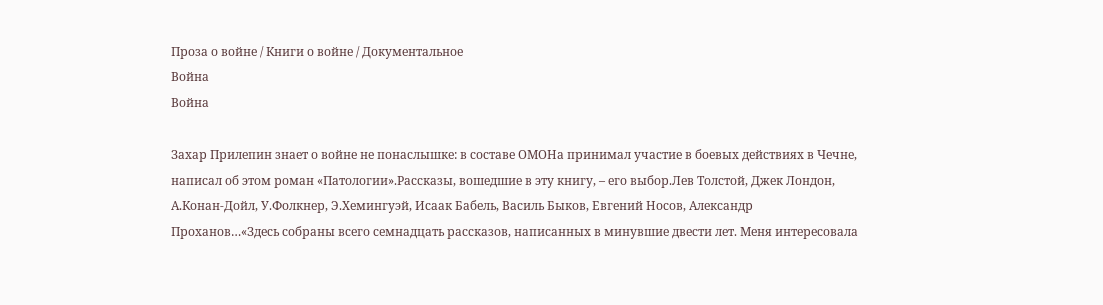Проза о войне / Книги о войне / Документальное
Война
Война

Захар Прилепин знает о войне не понаслышке: в составе ОМОНа принимал участие в боевых действиях в Чечне, написал об этом роман «Патологии».Рассказы, вошедшие в эту книгу, – его выбор.Лев Толстой, Джек Лондон, А.Конан-Дойл, У.Фолкнер, Э.Хемингуэй, Исаак Бабель, Василь Быков, Евгений Носов, Александр Проханов…«Здесь собраны всего семнадцать рассказов, написанных в минувшие двести лет. Меня интересовала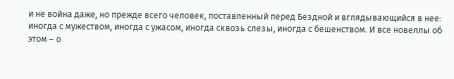и не война даже, но прежде всего человек, поставленный перед Бездной и вглядывающийся в нее: иногда с мужеством, иногда с ужасом, иногда сквозь слезы, иногда с бешенством. И все новеллы об этом – о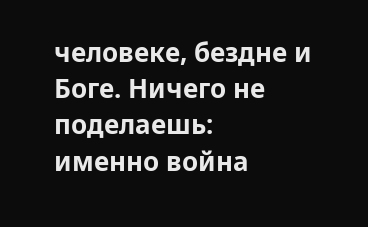человеке, бездне и Боге. Ничего не поделаешь: именно война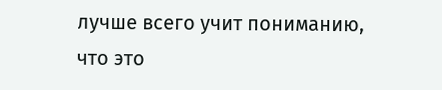лучше всего учит пониманию, что это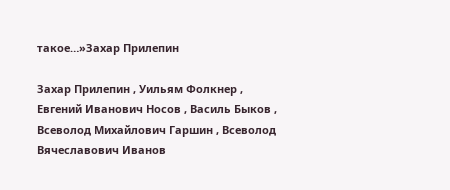такое…»Захар Прилепин

Захар Прилепин , Уильям Фолкнер , Евгений Иванович Носов , Василь Быков , Всеволод Михайлович Гаршин , Всеволод Вячеславович Иванов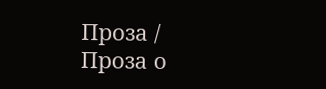Проза / Проза о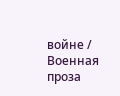войне / Военная проза